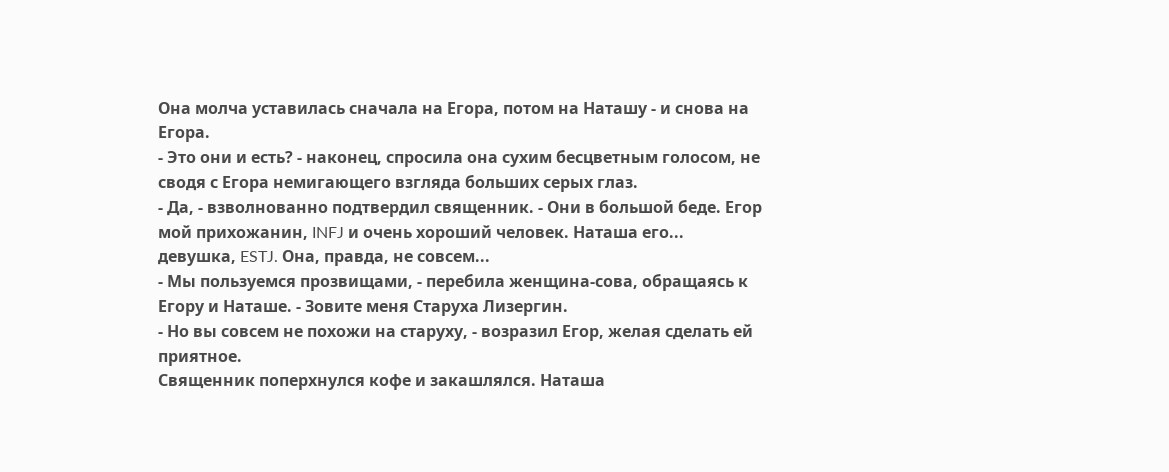Она молча уставилась сначала на Егора, потом на Наташу - и снова на Егора.
- Это они и есть? - наконец, спросила она сухим бесцветным голосом, не сводя с Егора немигающего взгляда больших серых глаз.
- Да, - взволнованно подтвердил священник. - Они в большой беде. Егор мой прихожанин, INFJ и очень хороший человек. Наташа его... девушка, ESTJ. Она, правда, не совсем...
- Мы пользуемся прозвищами, - перебила женщина-сова, обращаясь к Егору и Наташе. - Зовите меня Старуха Лизергин.
- Но вы совсем не похожи на старуху, - возразил Егор, желая сделать ей приятное.
Священник поперхнулся кофе и закашлялся. Наташа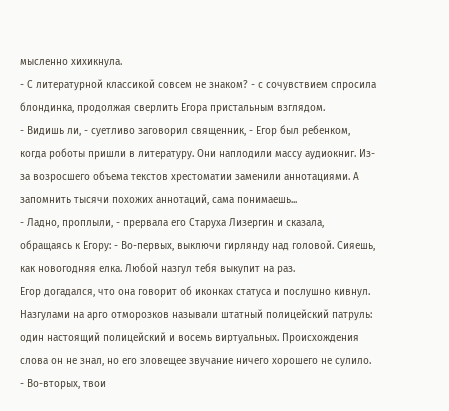мысленно хихикнула.
- С литературной классикой совсем не знаком? - с сочувствием спросила блондинка, продолжая сверлить Егора пристальным взглядом.
- Видишь ли, - суетливо заговорил священник, - Егор был ребенком, когда роботы пришли в литературу. Они наплодили массу аудиокниг. Из-за возросшего объема текстов хрестоматии заменили аннотациями. А запомнить тысячи похожих аннотаций, сама понимаешь...
- Ладно, проплыли, - прервала его Старуха Лизергин и сказала, обращаясь к Егору: - Во-первых, выключи гирлянду над головой. Сияешь, как новогодняя елка. Любой назгул тебя выкупит на раз.
Егор догадался, что она говорит об иконках статуса и послушно кивнул. Назгулами на арго отморозков называли штатный полицейский патруль: один настоящий полицейский и восемь виртуальных. Происхождения слова он не знал, но его зловещее звучание ничего хорошего не сулило.
- Во-вторых, твои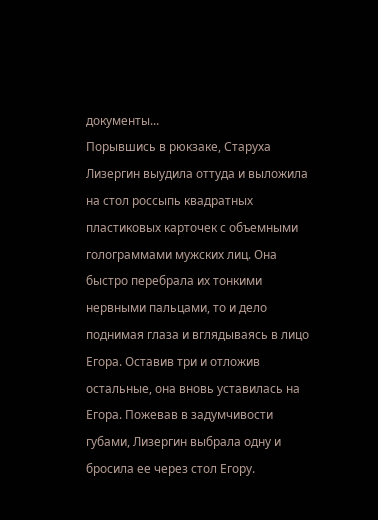документы...
Порывшись в рюкзаке, Старуха Лизергин выудила оттуда и выложила на стол россыпь квадратных пластиковых карточек с объемными голограммами мужских лиц. Она быстро перебрала их тонкими нервными пальцами, то и дело поднимая глаза и вглядываясь в лицо Егора. Оставив три и отложив остальные, она вновь уставилась на Егора. Пожевав в задумчивости губами, Лизергин выбрала одну и бросила ее через стол Егору.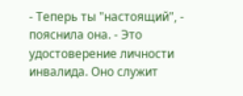- Теперь ты "настоящий", - пояснила она. - Это удостоверение личности инвалида. Оно служит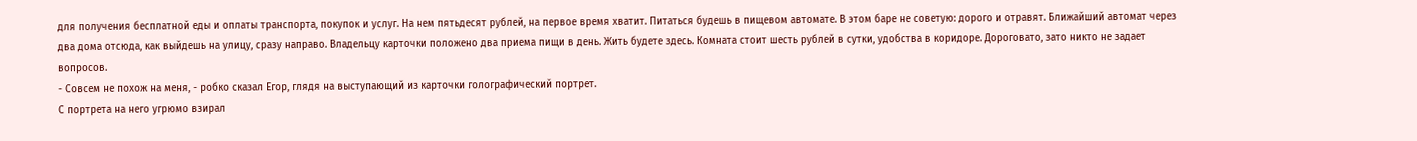для получения бесплатной еды и оплаты транспорта, покупок и услуг. На нем пятьдесят рублей, на первое время хватит. Питаться будешь в пищевом автомате. В этом баре не советую: дорого и отравят. Ближайший автомат через два дома отсюда, как выйдешь на улицу, сразу направо. Владельцу карточки положено два приема пищи в день. Жить будете здесь. Комната стоит шесть рублей в сутки, удобства в коридоре. Дороговато, зато никто не задает вопросов.
- Совсем не похож на меня, - робко сказал Егор, глядя на выступающий из карточки голографический портрет.
С портрета на него угрюмо взирал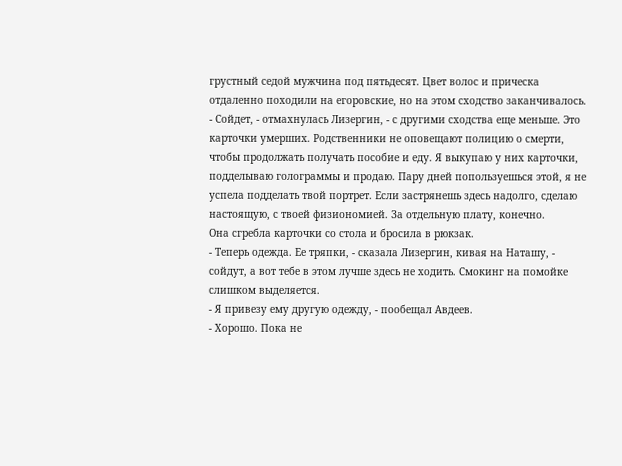грустный седой мужчина под пятьдесят. Цвет волос и прическа отдаленно походили на егоровские, но на этом сходство заканчивалось.
- Сойдет, - отмахнулась Лизергин, - с другими сходства еще меньше. Это карточки умерших. Родственники не оповещают полицию о смерти, чтобы продолжать получать пособие и еду. Я выкупаю у них карточки, подделываю голограммы и продаю. Пару дней попользуешься этой, я не успела подделать твой портрет. Если застрянешь здесь надолго, сделаю настоящую, с твоей физиономией. За отдельную плату, конечно.
Она сгребла карточки со стола и бросила в рюкзак.
- Теперь одежда. Ее тряпки, - сказала Лизергин, кивая на Наташу, - сойдут, а вот тебе в этом лучше здесь не ходить. Смокинг на помойке слишком выделяется.
- Я привезу ему другую одежду, - пообещал Авдеев.
- Хорошо. Пока не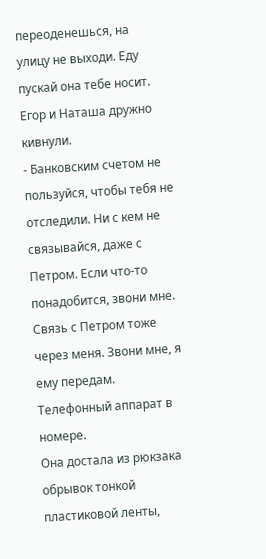переоденешься, на улицу не выходи. Еду пускай она тебе носит.
Егор и Наташа дружно кивнули.
- Банковским счетом не пользуйся, чтобы тебя не отследили. Ни с кем не связывайся, даже с Петром. Если что-то понадобится, звони мне. Связь с Петром тоже через меня. Звони мне, я ему передам. Телефонный аппарат в номере.
Она достала из рюкзака обрывок тонкой пластиковой ленты,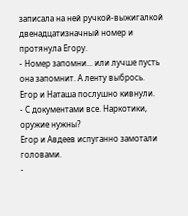записала на ней ручкой-выжигалкой двенадцатизначный номер и протянула Егору.
- Номер запомни... или лучше пусть она запомнит. А ленту выбрось.
Егор и Наташа послушно кивнули.
- С документами все. Наркотики, оружие нужны?
Егор и Авдеев испуганно замотали головами.
-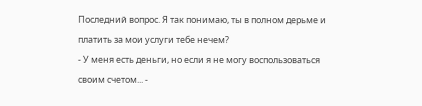Последний вопрос. Я так понимаю, ты в полном дерьме и платить за мои услуги тебе нечем?
- У меня есть деньги, но если я не могу воспользоваться своим счетом... -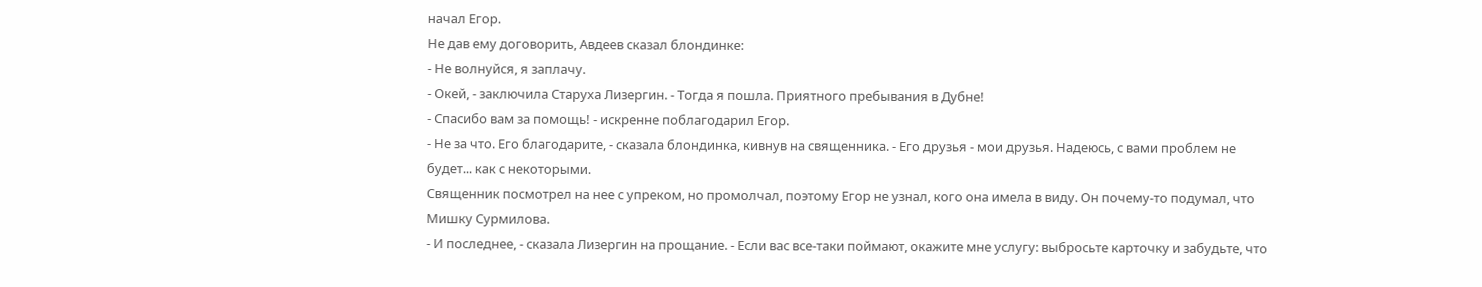начал Егор.
Не дав ему договорить, Авдеев сказал блондинке:
- Не волнуйся, я заплачу.
- Окей, - заключила Старуха Лизергин. - Тогда я пошла. Приятного пребывания в Дубне!
- Спасибо вам за помощь! - искренне поблагодарил Егор.
- Не за что. Его благодарите, - сказала блондинка, кивнув на священника. - Его друзья - мои друзья. Надеюсь, с вами проблем не будет... как с некоторыми.
Священник посмотрел на нее с упреком, но промолчал, поэтому Егор не узнал, кого она имела в виду. Он почему-то подумал, что Мишку Сурмилова.
- И последнее, - сказала Лизергин на прощание. - Если вас все-таки поймают, окажите мне услугу: выбросьте карточку и забудьте, что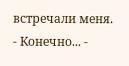встречали меня.
- Конечно... -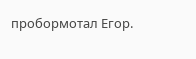пробормотал Егор.